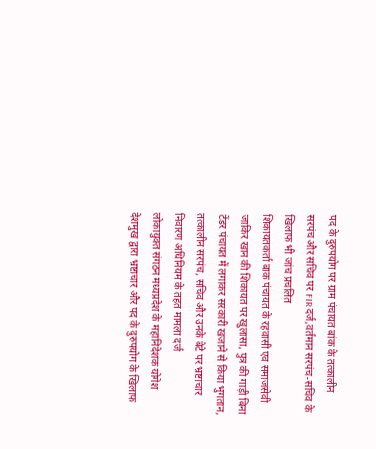पद के दुरुपयोग पर ग्राम पंचायत बांक के तत्कालीन सरपंच और सचिव पर FIR दर्ज,वर्तमान सरपंच-सचिव के खिलाफ भी जांच प्रचलित
शिकायतकर्ता बाक पंचायत के रहवासी एव समाजसेवी जाकिर खान की शिकायत पर खुलासा, पुत्र की गाड़ी बिना टेंडर पंचायत में लगाकर सरकारी खजाने से किया भुगतान, तत्कालीन सरपंच, सचिव और उनके बेटे पर भ्रष्टाचार निवारण अधिनियम के तहत मामला दर्ज
लोकायुक्त संगठन मध्यप्रदेश के महानिदेशक योगेश देशमुख द्वारा भ्रष्टाचार और पद के दुरुपयोग के खिलाफ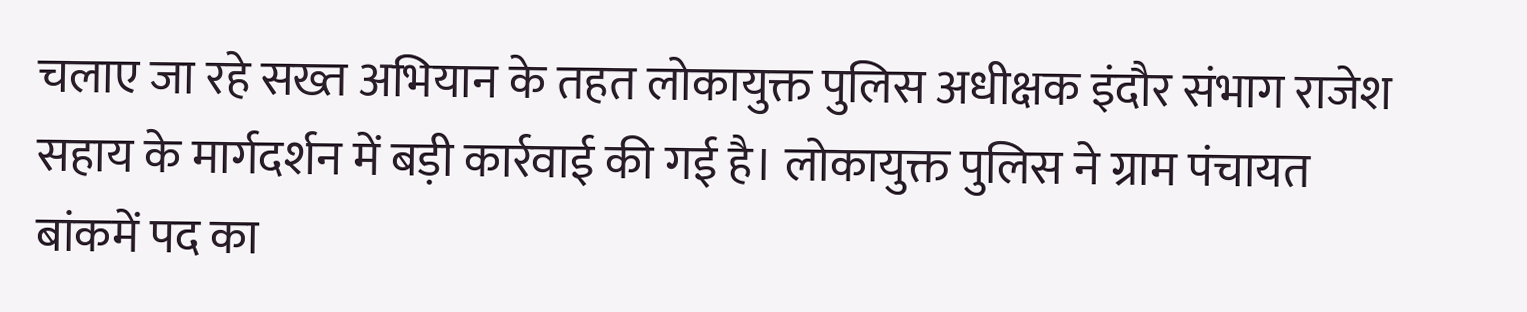चलाए जा रहे सख्त अभियान के तहत लोकायुक्त पुलिस अधीक्षक इंदौर संभाग राजेश सहाय के मार्गदर्शन में बड़ी कार्रवाई की गई है। लोकायुक्त पुलिस ने ग्राम पंचायत बांकमें पद का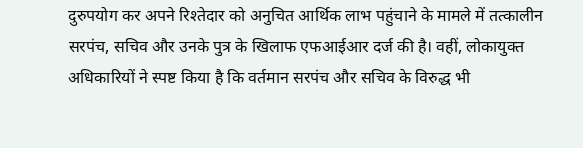दुरुपयोग कर अपने रिश्तेदार को अनुचित आर्थिक लाभ पहुंचाने के मामले में तत्कालीन सरपंच, सचिव और उनके पुत्र के खिलाफ एफआईआर दर्ज की है। वहीं, लोकायुक्त अधिकारियों ने स्पष्ट किया है कि वर्तमान सरपंच और सचिव के विरुद्ध भी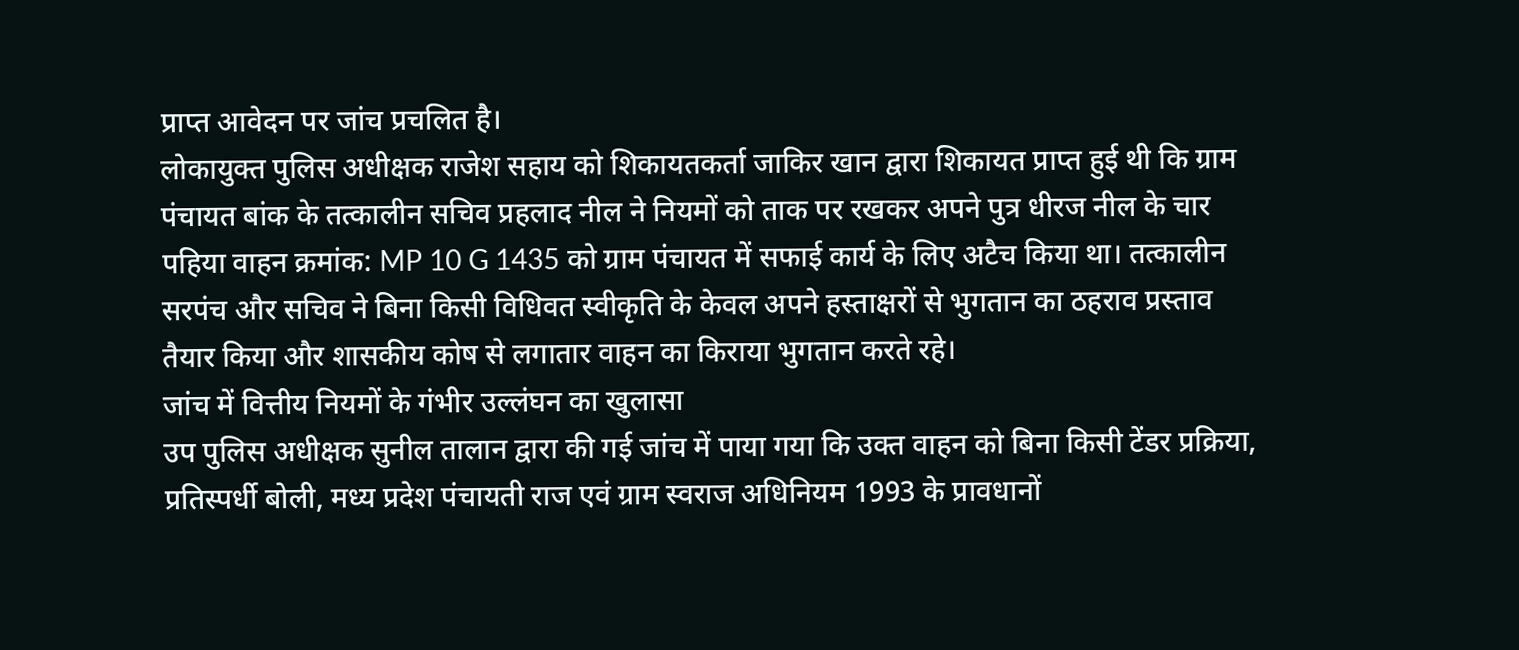प्राप्त आवेदन पर जांच प्रचलित है।
लोकायुक्त पुलिस अधीक्षक राजेश सहाय को शिकायतकर्ता जाकिर खान द्वारा शिकायत प्राप्त हुई थी कि ग्राम पंचायत बांक के तत्कालीन सचिव प्रहलाद नील ने नियमों को ताक पर रखकर अपने पुत्र धीरज नील के चार पहिया वाहन क्रमांक: MP 10 G 1435 को ग्राम पंचायत में सफाई कार्य के लिए अटैच किया था। तत्कालीन सरपंच और सचिव ने बिना किसी विधिवत स्वीकृति के केवल अपने हस्ताक्षरों से भुगतान का ठहराव प्रस्ताव तैयार किया और शासकीय कोष से लगातार वाहन का किराया भुगतान करते रहे।
जांच में वित्तीय नियमों के गंभीर उल्लंघन का खुलासा
उप पुलिस अधीक्षक सुनील तालान द्वारा की गई जांच में पाया गया कि उक्त वाहन को बिना किसी टेंडर प्रक्रिया, प्रतिस्पर्धी बोली, मध्य प्रदेश पंचायती राज एवं ग्राम स्वराज अधिनियम 1993 के प्रावधानों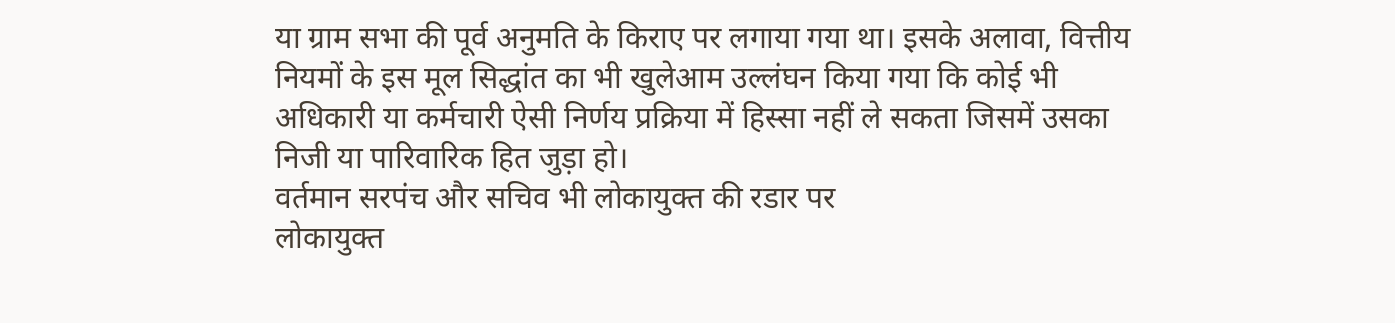या ग्राम सभा की पूर्व अनुमति के किराए पर लगाया गया था। इसके अलावा, वित्तीय नियमों के इस मूल सिद्धांत का भी खुलेआम उल्लंघन किया गया कि कोई भी अधिकारी या कर्मचारी ऐसी निर्णय प्रक्रिया में हिस्सा नहीं ले सकता जिसमें उसका निजी या पारिवारिक हित जुड़ा हो।
वर्तमान सरपंच और सचिव भी लोकायुक्त की रडार पर
लोकायुक्त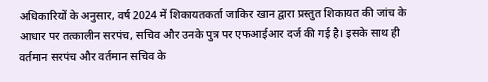अधिकारियों के अनुसार, वर्ष 2024 में शिकायतकर्ता जाकिर खान द्वारा प्रस्तुत शिकायत की जांच के आधार पर तत्कालीन सरपंच, सचिव और उनके पुत्र पर एफआईआर दर्ज की गई है। इसके साथ ही वर्तमान सरपंच और वर्तमान सचिव के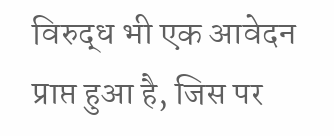विरुद्ध भी एक आवेदन प्राप्त हुआ है, जिस पर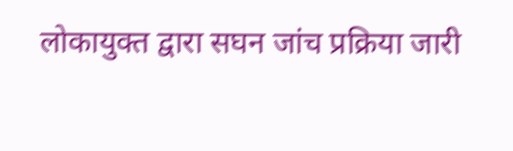लोकायुक्त द्वारा सघन जांच प्रक्रिया जारी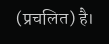(प्रचलित) है।